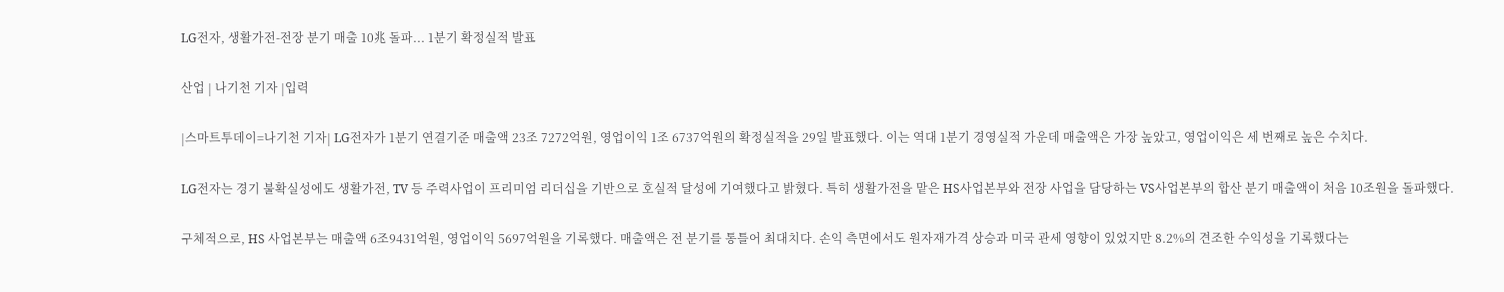LG전자, 생활가전-전장 분기 매출 10兆 돌파... 1분기 확정실적 발표

산업 | 나기천 기자 |입력

|스마트투데이=나기천 기자| LG전자가 1분기 연결기준 매출액 23조 7272억원, 영업이익 1조 6737억원의 확정실적을 29일 발표했다. 이는 역대 1분기 경영실적 가운데 매출액은 가장 높았고, 영업이익은 세 번째로 높은 수치다.

LG전자는 경기 불확실성에도 생활가전, TV 등 주력사업이 프리미엄 리더십을 기반으로 호실적 달성에 기여했다고 밝혔다. 특히 생활가전을 맡은 HS사업본부와 전장 사업을 담당하는 VS사업본부의 합산 분기 매출액이 처음 10조원을 돌파했다.

구체적으로, HS 사업본부는 매출액 6조9431억원, 영업이익 5697억원을 기록했다. 매출액은 전 분기를 통틀어 최대치다. 손익 측면에서도 원자재가격 상승과 미국 관세 영향이 있었지만 8.2%의 견조한 수익성을 기록했다는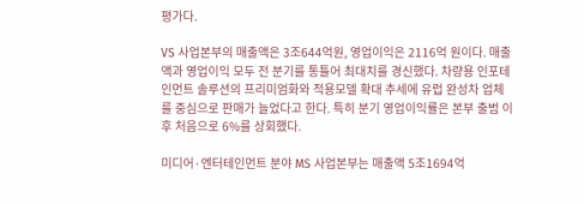평가다.

VS 사업본부의 매출액은 3조644억원, 영업이익은 2116억 원이다. 매출액과 영업이익 모두 전 분기를 통틀어 최대치를 경신했다. 차량용 인포테인먼트 솔루션의 프리미엄화와 적용모델 확대 추세에 유럽 완성차 업체를 중심으로 판매가 늘었다고 한다. 특히 분기 영업이익률은 본부 출범 이후 처음으로 6%를 상회했다.

미디어·엔터테인먼트 분야 MS 사업본부는 매출액 5조1694억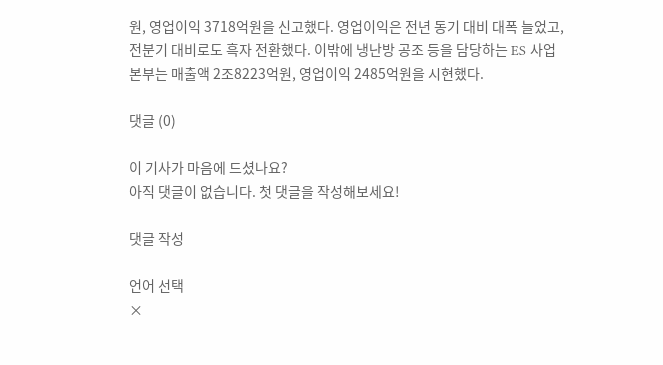원, 영업이익 3718억원을 신고했다. 영업이익은 전년 동기 대비 대폭 늘었고, 전분기 대비로도 흑자 전환했다. 이밖에 냉난방 공조 등을 담당하는 ES 사업본부는 매출액 2조8223억원, 영업이익 2485억원을 시현했다.

댓글 (0)

이 기사가 마음에 드셨나요?
아직 댓글이 없습니다. 첫 댓글을 작성해보세요!

댓글 작성

언어 선택
×